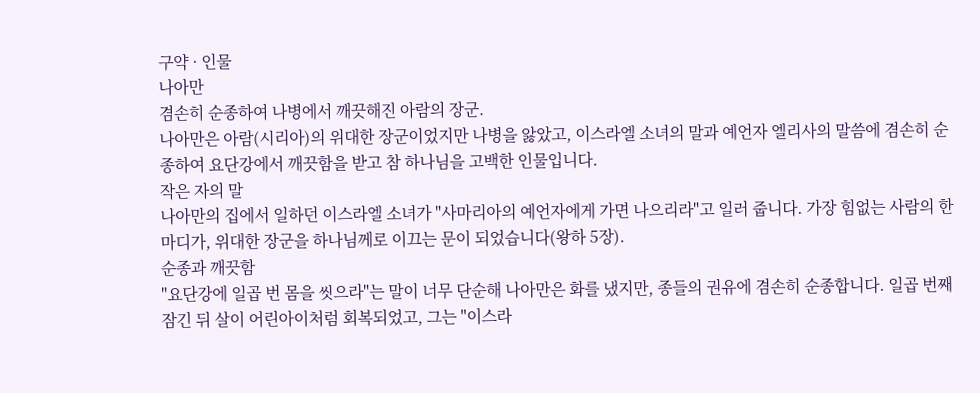구약 · 인물
나아만
겸손히 순종하여 나병에서 깨끗해진 아람의 장군.
나아만은 아람(시리아)의 위대한 장군이었지만 나병을 앓았고, 이스라엘 소녀의 말과 예언자 엘리사의 말씀에 겸손히 순종하여 요단강에서 깨끗함을 받고 참 하나님을 고백한 인물입니다.
작은 자의 말
나아만의 집에서 일하던 이스라엘 소녀가 "사마리아의 예언자에게 가면 나으리라"고 일러 줍니다. 가장 힘없는 사람의 한마디가, 위대한 장군을 하나님께로 이끄는 문이 되었습니다(왕하 5장).
순종과 깨끗함
"요단강에 일곱 번 몸을 씻으라"는 말이 너무 단순해 나아만은 화를 냈지만, 종들의 권유에 겸손히 순종합니다. 일곱 번째 잠긴 뒤 살이 어린아이처럼 회복되었고, 그는 "이스라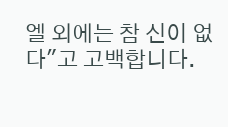엘 외에는 참 신이 없다"고 고백합니다.